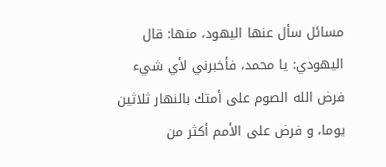مسائل سأل عنها اليهود، منها: قال اليهودي: يا محمد، فأخبرني لأي شيء فرض الله الصوم على أمتك بالنهار ثلاثين يوما، و فرض على الأمم أكثر من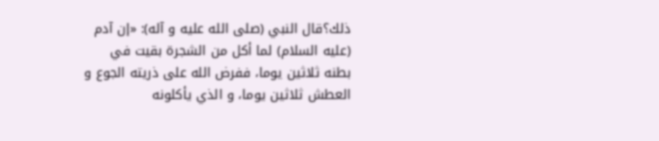ذلك؟قال النبي (صلى الله عليه و آله): «إن آدم (عليه السلام) لما أكل من الشجرة بقيت في بطنه ثلاثين يوما، ففرض الله على ذريته الجوع و العطش ثلاثين يوما، و الذي يأكلونه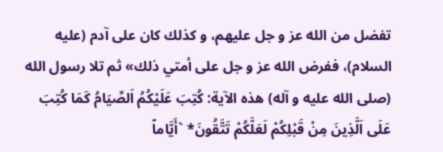تفضل من الله عز و جل عليهم، و كذلك كان على آدم (عليه السلام)، ففرض الله عز و جل على أمتي ذلك» ثم تلا رسول الله (صلى الله عليه و آله) هذه الآية: كُتِبَ عَلَيْكُمُ اَلصِّيَامُ كَمَا كُتِبَ عَلَى اَلَّذِينَ مِنْ قَبْلِكُمْ لَعَلَّكُمْ تَتَّقُونَ* `أَيَّاماً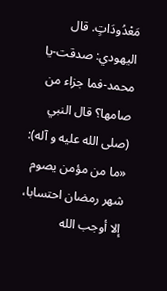مَعْدُودَاتٍ. قال اليهودي: صدقت-يا محمد-فما جزاء من صامها؟ قال النبي (صلى الله عليه و آله): «ما من مؤمن يصوم شهر رمضان احتسابا، إلا أوجب الله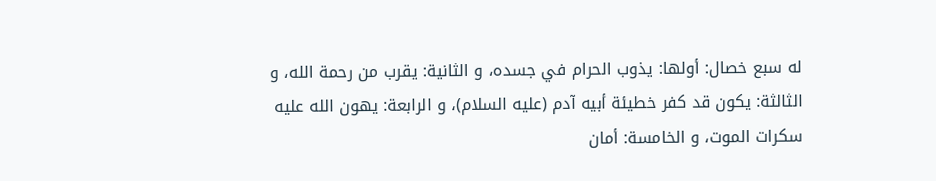له سبع خصال: أولها: يذوب الحرام في جسده، و الثانية: يقرب من رحمة الله، و الثالثة: يكون قد كفر خطيئة أبيه آدم (عليه السلام)، و الرابعة: يهون الله عليه سكرات الموت، و الخامسة: أمان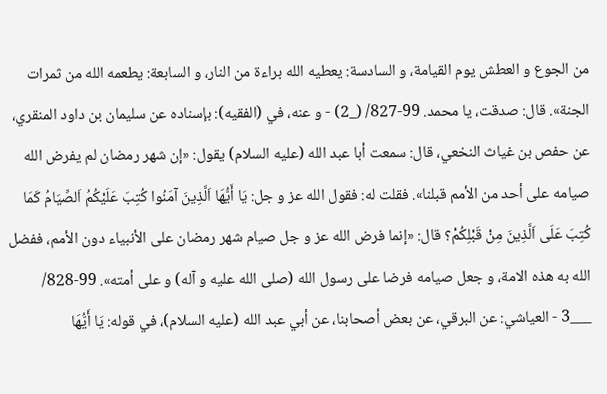من الجوع و العطش يوم القيامة، و السادسة: يعطيه الله براءة من النار، و السابعة: يطعمه الله من ثمرات الجنة». قال: صدقت، يا محمد. 99-827/ (_2) - و عنه، في (الفقيه): بإسناده عن سليمان بن داود المنقري، عن حفص بن غياث النخعي، قال: سمعت أبا عبد الله (عليه السلام) يقول: «إن شهر رمضان لم يفرض الله صيامه على أحد من الأمم قبلنا». فقلت له: فقول الله عز و جل: يَا أَيُّهَا اَلَّذِينَ آمَنُوا كُتِبَ عَلَيْكُمُ اَلصِّيَامُ كَمَا كُتِبَ عَلَى اَلَّذِينَ مِنْ قَبْلِكُمْ؟ قال: «إنما فرض الله عز و جل صيام شهر رمضان على الأنبياء دون الأمم، ففضل الله به هذه الامة، و جعل صيامه فرضا على رسول الله (صلى الله عليه و آله) و على أمته». 99-828/
___3 - العياشي: عن البرقي، عن بعض أصحابنا، عن أبي عبد الله (عليه السلام)، في قوله: يَا أَيُّهَا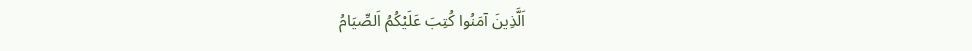اَلَّذِينَ آمَنُوا كُتِبَ عَلَيْكُمُ اَلصِّيَامُ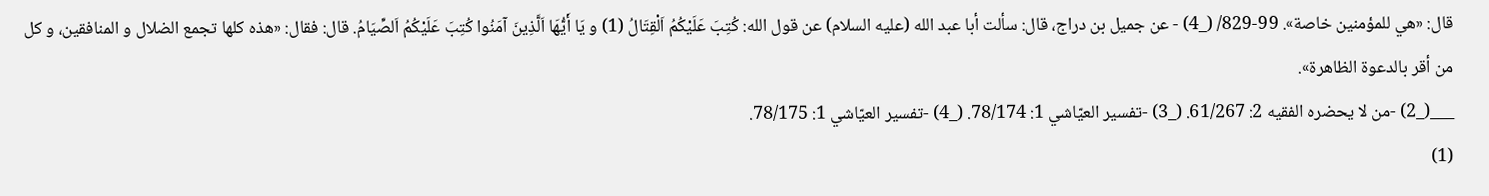قال: «هي للمؤمنين خاصة». 99-829/ (_4) - عن جميل بن دراج، قال: سألت أبا عبد الله (عليه السلام) عن قول الله: كُتِبَ عَلَيْكُمُ اَلْقِتَالُ (1) و يَا أَيُّهَا اَلَّذِينَ آمَنُوا كُتِبَ عَلَيْكُمُ اَلصِّيَامُ. قال: فقال: «هذه كلها تجمع الضلال و المنافقين، و كل من أقر بالدعوة الظاهرة».
___(_2) -من لا يحضره الفقيه 2: 61/267. (_3) -تفسير العيّاشي 1: 78/174. (_4) -تفسير العيّاشي 1: 78/175.
(1)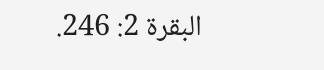البقرة 2: 246.